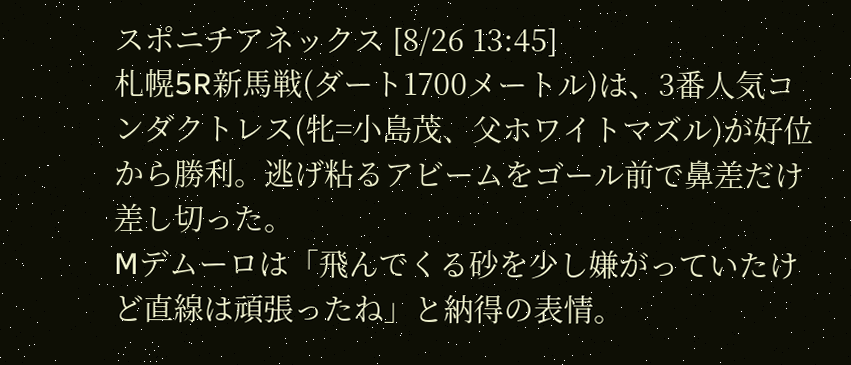スポニチアネックス [8/26 13:45]
札幌5R新馬戦(ダート1700メートル)は、3番人気コンダクトレス(牝=小島茂、父ホワイトマズル)が好位から勝利。逃げ粘るアビームをゴール前で鼻差だけ差し切った。
Mデムーロは「飛んでくる砂を少し嫌がっていたけど直線は頑張ったね」と納得の表情。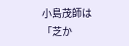小島茂師は「芝か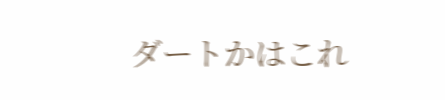ダートかはこれ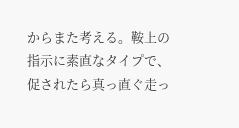からまた考える。鞍上の指示に素直なタイプで、促されたら真っ直ぐ走っ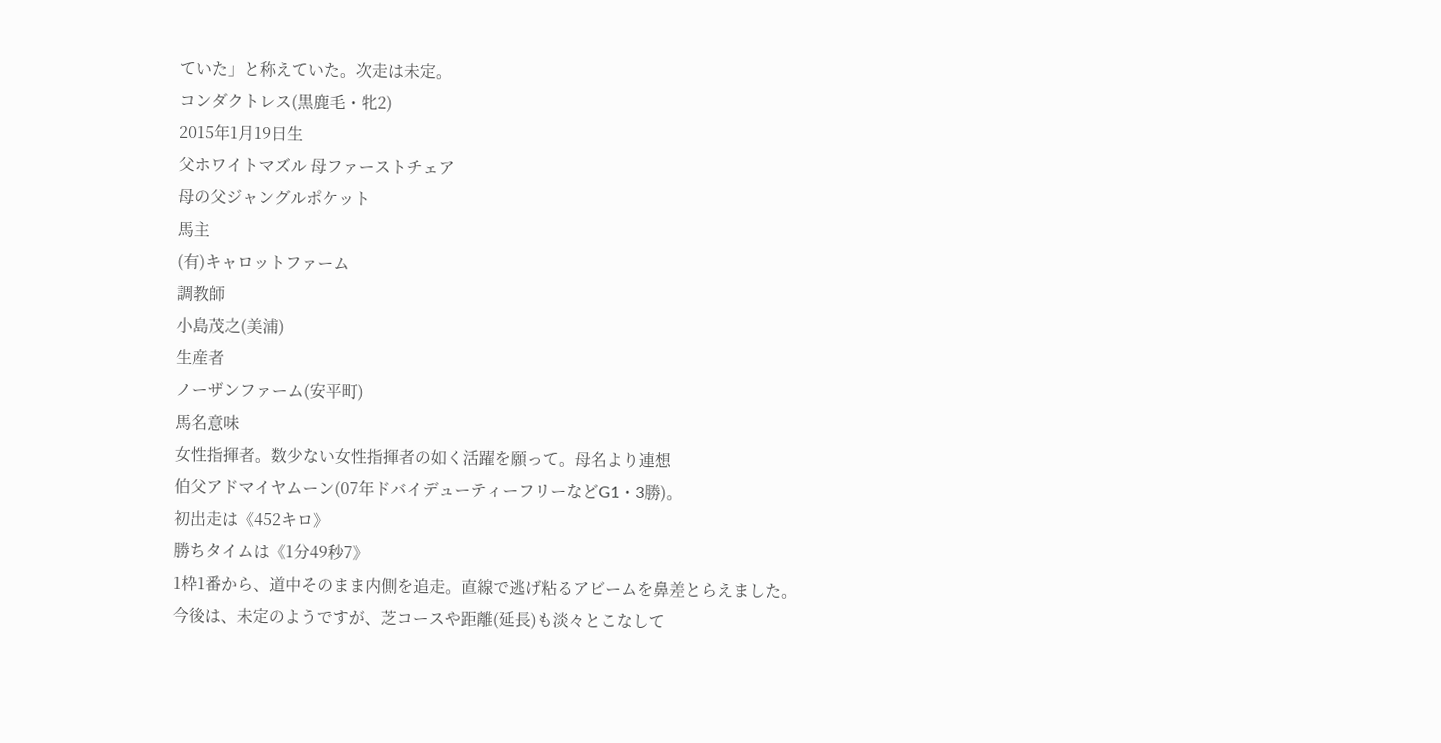ていた」と称えていた。次走は未定。
コンダクトレス(黒鹿毛・牝2)
2015年1月19日生
父ホワイトマズル 母ファーストチェア
母の父ジャングルポケット
馬主
(有)キャロットファーム
調教師
小島茂之(美浦)
生産者
ノーザンファーム(安平町)
馬名意味
女性指揮者。数少ない女性指揮者の如く活躍を願って。母名より連想
伯父アドマイヤムーン(07年ドバイデューティーフリーなどG1・3勝)。
初出走は《452キロ》
勝ちタイムは《1分49秒7》
1枠1番から、道中そのまま内側を追走。直線で逃げ粘るアビームを鼻差とらえました。
今後は、未定のようですが、芝コースや距離(延長)も淡々とこなして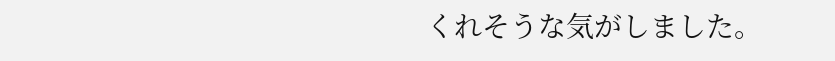くれそうな気がしました。